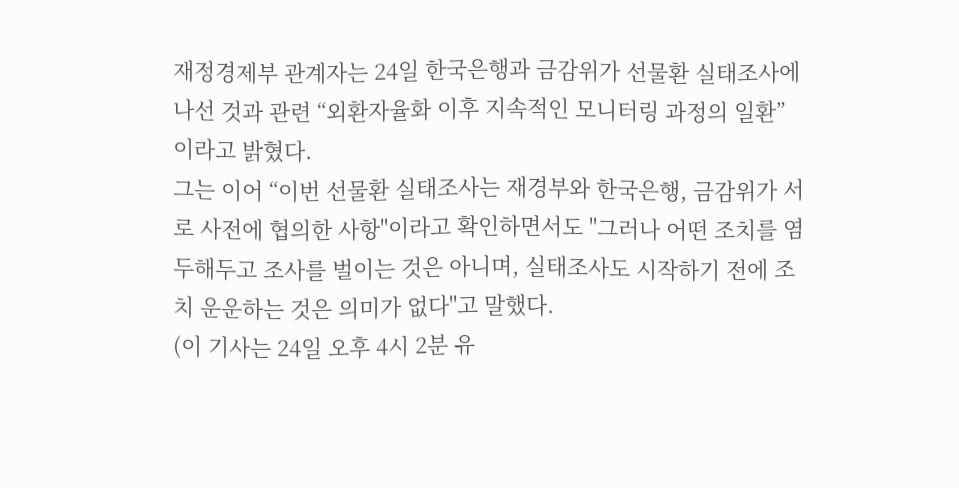재정경제부 관계자는 24일 한국은행과 금감위가 선물환 실태조사에 나선 것과 관련 “외환자율화 이후 지속적인 모니터링 과정의 일환”이라고 밝혔다.
그는 이어 “이번 선물환 실태조사는 재경부와 한국은행, 금감위가 서로 사전에 협의한 사항"이라고 확인하면서도 "그러나 어떤 조치를 염두해두고 조사를 벌이는 것은 아니며, 실태조사도 시작하기 전에 조치 운운하는 것은 의미가 없다"고 말했다.
(이 기사는 24일 오후 4시 2분 유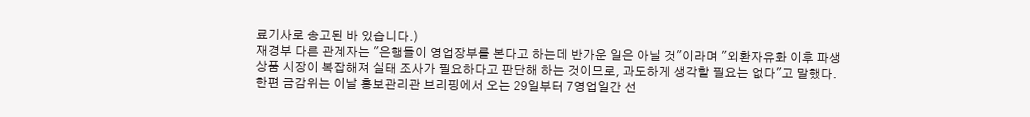료기사로 송고된 바 있습니다.)
재경부 다른 관계자는 "은행들이 영업장부를 본다고 하는데 반가운 일은 아닐 것"이라며 "외환자유화 이후 파생상품 시장이 복잡해져 실태 조사가 필요하다고 판단해 하는 것이므로, 과도하게 생각할 필요는 없다"고 말했다.
한편 금감위는 이날 홍보관리관 브리핑에서 오는 29일부터 7영업일간 선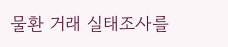물환 거래 실태조사를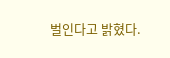벌인다고 밝혔다.